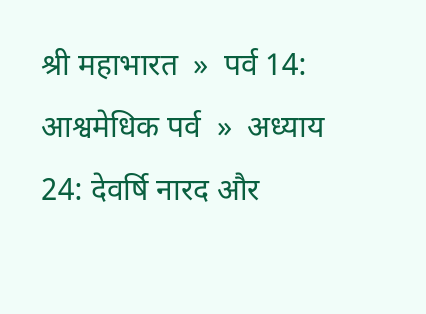श्री महाभारत  »  पर्व 14: आश्वमेधिक पर्व  »  अध्याय 24: देवर्षि नारद और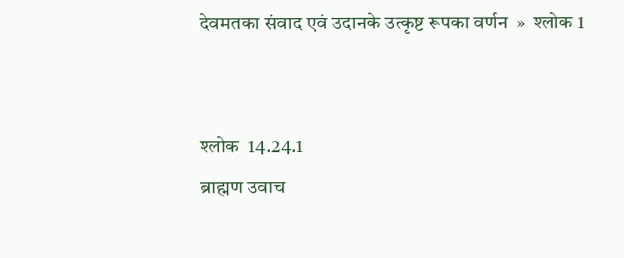देवमतका संवाद एवं उदानके उत्कृष्ट रूपका वर्णन  »  श्लोक 1


श्लोक  14.24.1
ब्राह्मण उवाच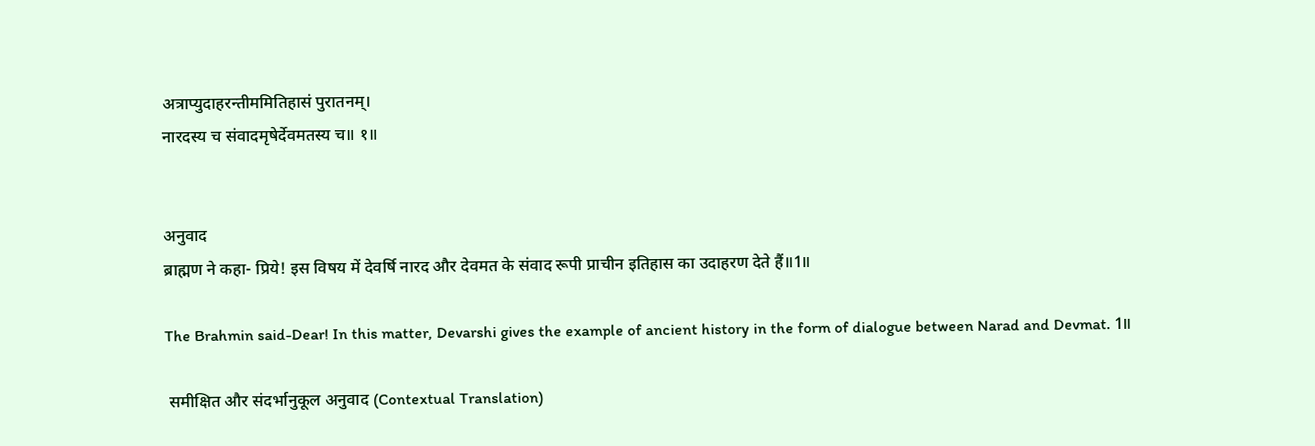अत्राप्युदाहरन्तीममितिहासं पुरातनम्।
नारदस्य च संवादमृषेर्देवमतस्य च॥ १॥


अनुवाद
ब्राह्मण ने कहा- प्रिये! इस विषय में देवर्षि नारद और देवमत के संवाद रूपी प्राचीन इतिहास का उदाहरण देते हैं॥1॥

The Brahmin said-Dear! In this matter, Devarshi gives the example of ancient history in the form of dialogue between Narad and Devmat. 1॥

 समीक्षित और संदर्भानुकूल अनुवाद (Contextual Translation)